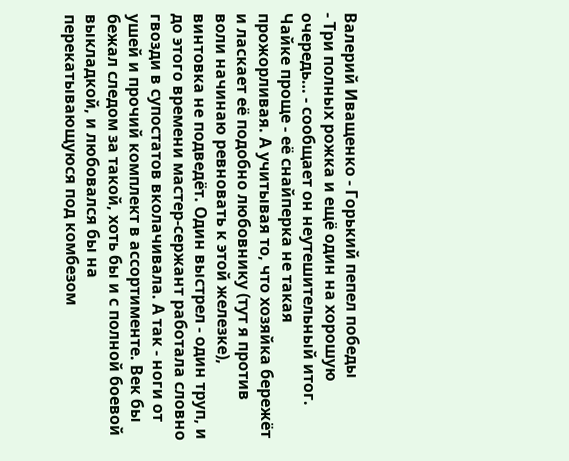Валерий Иващенко - Горький пепел победы
- Три полных рожка и ещё один на хорошую очередь… - сообщает он неутешительный итог.
Чайке проще - её снайперка не такая прожорливая. А учитывая то, что хозяйка бережёт и ласкает её подобно любовнику (тут я против воли начинаю ревновать к этой железке), винтовка не подведёт. Один выстрел - один труп, и до этого времени мастер-сержант работала словно гвозди в супостатов вколачивала. А так - ноги от ушей и прочий комплект в ассортименте. Век бы бежал следом за такой, хоть бы и с полной боевой выкладкой, и любовался бы на перекатывающуюся под комбезом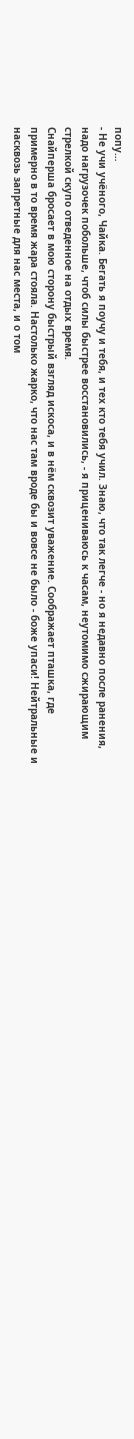попу…
- Не учи учёного, Чайка. Бегать я поучу и тебя, и тех кто тебя учил. Знаю, что так легче - но я недавно после ранения, надо нагрузочек побольше, чтоб силы быстрее восстановились, - я прицениваюсь к часам, неутомимо сжирающим стрелкой скупо отведенное на отдых время.
Снайперша бросает в мою сторону быстрый взгляд искоса, и в нём сквозит уважение. Соображает пташка, где примерно в то время жара стояла. Настолько жарко, что нас там вроде бы и вовсе не было - боже упаси! Нейтральные и насквозь запретные для нас места, и о том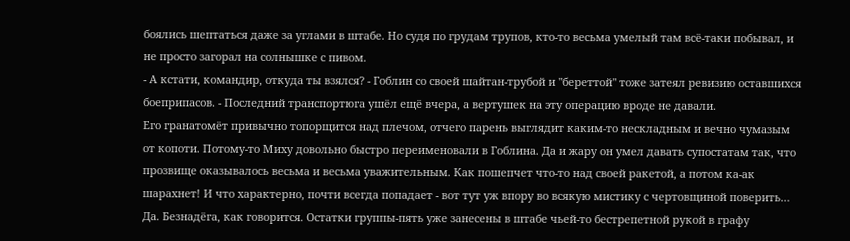боялись шептаться даже за углами в штабе. Но судя по грудам трупов, кто-то весьма умелый там всё-таки побывал, и не просто загорал на солнышке с пивом.
- А кстати, командир, откуда ты взялся? - Гоблин со своей шайтан-трубой и "береттой" тоже затеял ревизию оставшихся боеприпасов. - Последний транспортюга ушёл ещё вчера, а вертушек на эту операцию вроде не давали.
Его гранатомёт привычно топорщится над плечом, отчего парень выглядит каким-то нескладным и вечно чумазым от копоти. Потому-то Миху довольно быстро переименовали в Гоблина. Да и жару он умел давать супостатам так, что прозвище оказывалось весьма и весьма уважительным. Как пошепчет что-то над своей ракетой, а потом ка-ак шарахнет! И что характерно, почти всегда попадает - вот тут уж впору во всякую мистику с чертовщиной поверить…
Да. Безнадёга, как говорится. Остатки группы-пять уже занесены в штабе чьей-то бестрепетной рукой в графу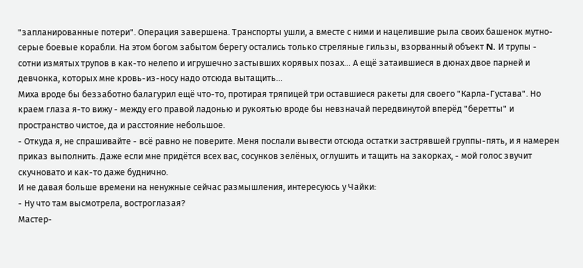"запланированные потери". Операция завершена. Транспорты ушли, а вместе с ними и нацелившие рыла своих башенок мутно-серые боевые корабли. На этом богом забытом берегу остались только стреляные гильзы, взорванный объект N. И трупы - сотни измятых трупов в как-то нелепо и игрушечно застывших корявых позах… А ещё затаившиеся в дюнах двое парней и девчонка, которых мне кровь-из-носу надо отсюда вытащить…
Миха вроде бы беззаботно балагурил ещё что-то, протирая тряпицей три оставшиеся ракеты для своего "Карла-Густава". Но краем глаза я-то вижу - между его правой ладонью и рукоятью вроде бы невзначай передвинутой вперёд "беретты" и пространство чистое, да и расстояние небольшое.
- Откуда я, не спрашивайте - всё равно не поверите. Меня послали вывести отсюда остатки застрявшей группы-пять, и я намерен приказ выполнить. Даже если мне придётся всех вас, сосунков зелёных, оглушить и тащить на закорках, - мой голос звучит скучновато и как-то даже буднично.
И не давая больше времени на ненужные сейчас размышления, интересуюсь у Чайки:
- Ну что там высмотрела, востроглазая?
Мастер-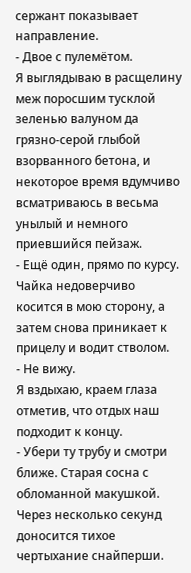сержант показывает направление.
- Двое с пулемётом.
Я выглядываю в расщелину меж поросшим тусклой зеленью валуном да грязно-серой глыбой взорванного бетона, и некоторое время вдумчиво всматриваюсь в весьма унылый и немного приевшийся пейзаж.
- Ещё один, прямо по курсу.
Чайка недоверчиво косится в мою сторону, а затем снова приникает к прицелу и водит стволом.
- Не вижу.
Я вздыхаю, краем глаза отметив, что отдых наш подходит к концу.
- Убери ту трубу и смотри ближе. Старая сосна с обломанной макушкой.
Через несколько секунд доносится тихое чертыхание снайперши.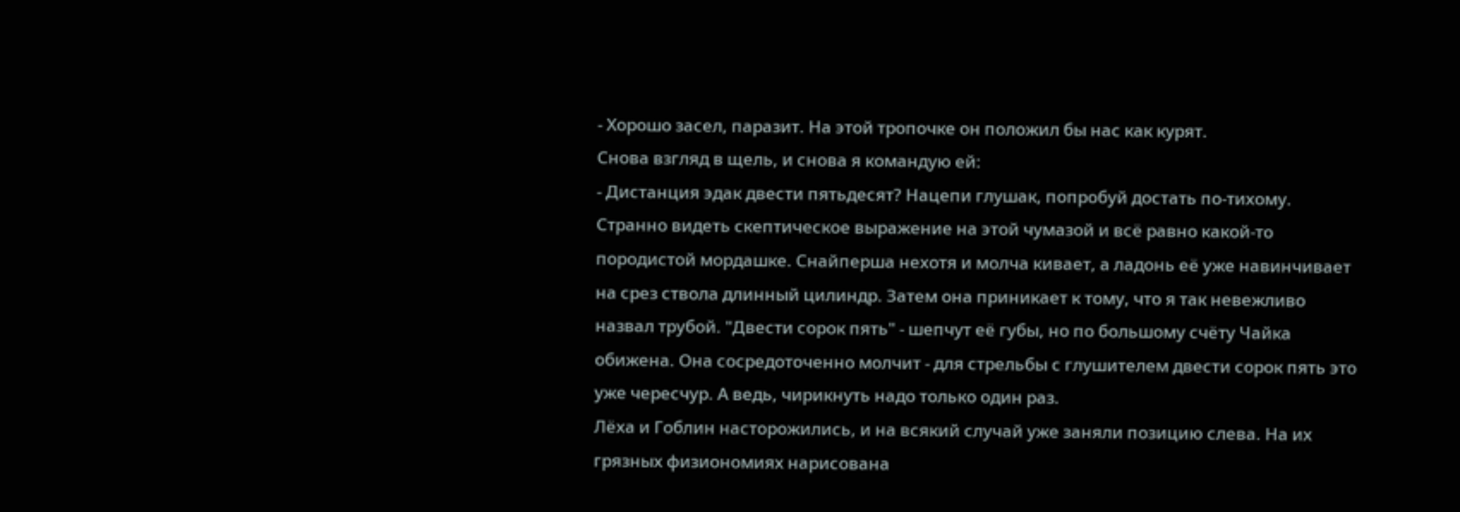- Хорошо засел, паразит. На этой тропочке он положил бы нас как курят.
Снова взгляд в щель, и снова я командую ей:
- Дистанция эдак двести пятьдесят? Нацепи глушак, попробуй достать по-тихому.
Странно видеть скептическое выражение на этой чумазой и всё равно какой-то породистой мордашке. Снайперша нехотя и молча кивает, а ладонь её уже навинчивает на срез ствола длинный цилиндр. Затем она приникает к тому, что я так невежливо назвал трубой. "Двести сорок пять" - шепчут её губы, но по большому счёту Чайка обижена. Она сосредоточенно молчит - для стрельбы с глушителем двести сорок пять это уже чересчур. А ведь, чирикнуть надо только один раз.
Лёха и Гоблин насторожились, и на всякий случай уже заняли позицию слева. На их грязных физиономиях нарисована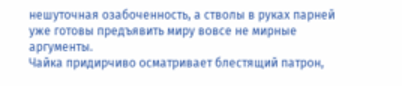нешуточная озабоченность, а стволы в руках парней уже готовы предъявить миру вовсе не мирные аргументы.
Чайка придирчиво осматривает блестящий патрон,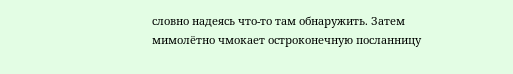словно надеясь что-то там обнаружить. Затем мимолётно чмокает остроконечную посланницу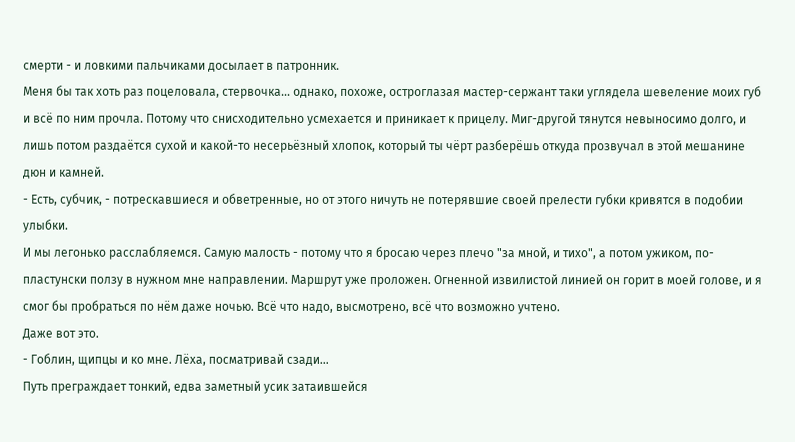смерти - и ловкими пальчиками досылает в патронник.
Меня бы так хоть раз поцеловала, стервочка… однако, похоже, остроглазая мастер-сержант таки углядела шевеление моих губ и всё по ним прочла. Потому что снисходительно усмехается и приникает к прицелу. Миг-другой тянутся невыносимо долго, и лишь потом раздаётся сухой и какой-то несерьёзный хлопок, который ты чёрт разберёшь откуда прозвучал в этой мешанине дюн и камней.
- Есть, субчик, - потрескавшиеся и обветренные, но от этого ничуть не потерявшие своей прелести губки кривятся в подобии улыбки.
И мы легонько расслабляемся. Самую малость - потому что я бросаю через плечо "за мной, и тихо", а потом ужиком, по-пластунски ползу в нужном мне направлении. Маршрут уже проложен. Огненной извилистой линией он горит в моей голове, и я смог бы пробраться по нём даже ночью. Всё что надо, высмотрено, всё что возможно учтено.
Даже вот это.
- Гоблин, щипцы и ко мне. Лёха, посматривай сзади…
Путь преграждает тонкий, едва заметный усик затаившейся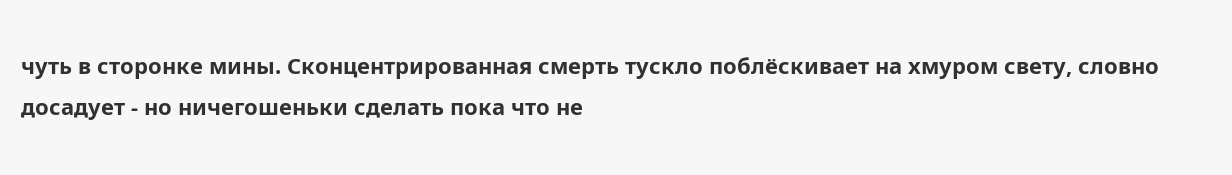чуть в сторонке мины. Сконцентрированная смерть тускло поблёскивает на хмуром свету, словно досадует - но ничегошеньки сделать пока что не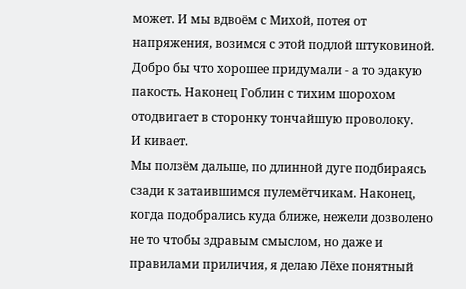может. И мы вдвоём с Михой, потея от напряжения, возимся с этой подлой штуковиной. Добро бы что хорошее придумали - а то эдакую пакость. Наконец Гоблин с тихим шорохом отодвигает в сторонку тончайшую проволоку.
И кивает.
Мы ползём дальше, по длинной дуге подбираясь сзади к затаившимся пулемётчикам. Наконец, когда подобрались куда ближе, нежели дозволено не то чтобы здравым смыслом, но даже и правилами приличия, я делаю Лёхе понятный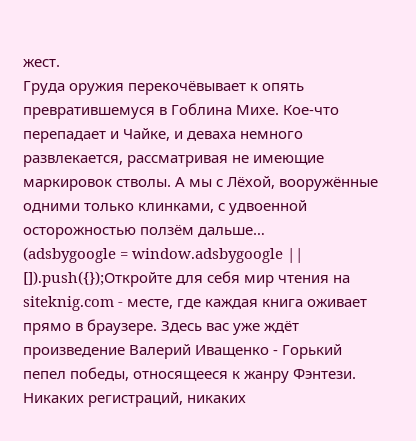жест.
Груда оружия перекочёвывает к опять превратившемуся в Гоблина Михе. Кое-что перепадает и Чайке, и деваха немного развлекается, рассматривая не имеющие маркировок стволы. А мы с Лёхой, вооружённые одними только клинками, с удвоенной осторожностью ползём дальше…
(adsbygoogle = window.adsbygoogle || []).push({});Откройте для себя мир чтения на siteknig.com - месте, где каждая книга оживает прямо в браузере. Здесь вас уже ждёт произведение Валерий Иващенко - Горький пепел победы, относящееся к жанру Фэнтези. Никаких регистраций, никаких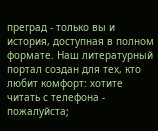преград - только вы и история, доступная в полном формате. Наш литературный портал создан для тех, кто любит комфорт: хотите читать с телефона - пожалуйста;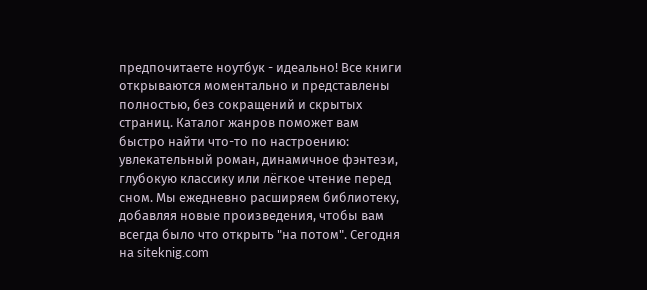предпочитаете ноутбук - идеально! Все книги открываются моментально и представлены полностью, без сокращений и скрытых страниц. Каталог жанров поможет вам быстро найти что-то по настроению: увлекательный роман, динамичное фэнтези, глубокую классику или лёгкое чтение перед сном. Мы ежедневно расширяем библиотеку, добавляя новые произведения, чтобы вам всегда было что открыть "на потом". Сегодня на siteknig.com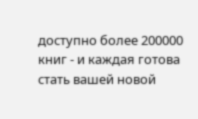доступно более 200000 книг - и каждая готова стать вашей новой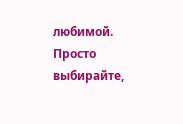любимой. Просто выбирайте,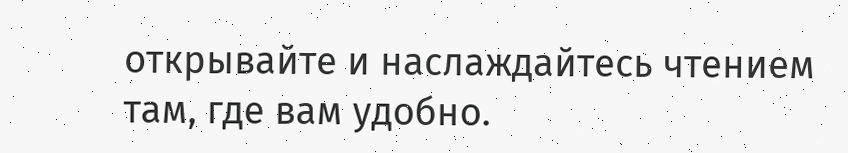открывайте и наслаждайтесь чтением там, где вам удобно.